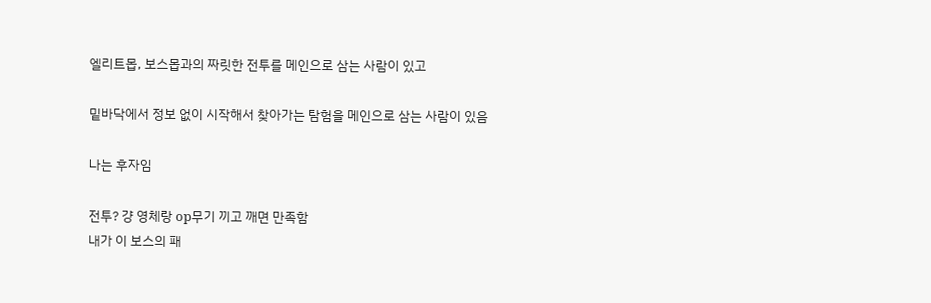엘리트몹, 보스몹과의 짜릿한 전투를 메인으로 삼는 사람이 있고

밑바닥에서 정보 없이 시작해서 찾아가는 탐험을 메인으로 삼는 사람이 있음

나는 후자임

전투? 걍 영체랑 op무기 끼고 깨면 만족함
내가 이 보스의 패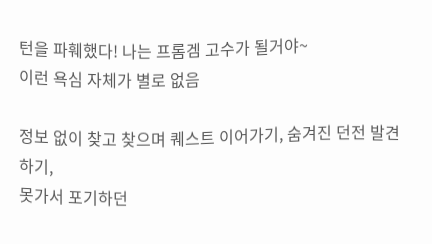턴을 파훼했다! 나는 프롬겜 고수가 될거야~
이런 욕심 자체가 별로 없음

정보 없이 찾고 찾으며 퀘스트 이어가기, 숨겨진 던전 발견하기,
못가서 포기하던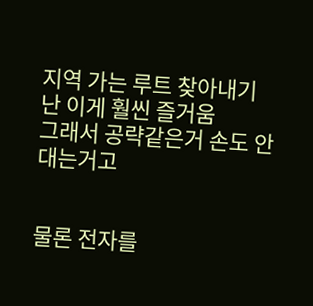지역 가는 루트 찾아내기
난 이게 훨씬 즐거움
그래서 공략같은거 손도 안대는거고


물론 전자를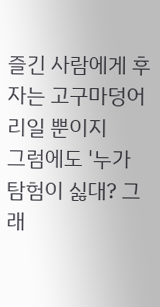즐긴 사람에게 후자는 고구마덩어리일 뿐이지
그럼에도 '누가 탐험이 싫대? 그래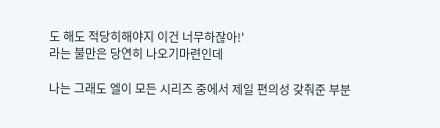도 해도 적당히해야지 이건 너무하잖아!'
라는 불만은 당연히 나오기마련인데

나는 그래도 엘이 모든 시리즈 중에서 제일 편의성 갖춰준 부분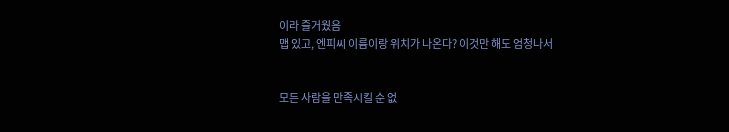이라 즐거웠음
맵 있고, 엔피씨 이름이랑 위치가 나온다? 이것만 해도 엄청나서


모든 사람을 만족시킬 순 없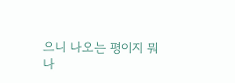으니 나오는 평이지 뭐
나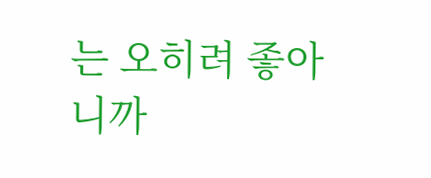는 오히려 좋아 니까